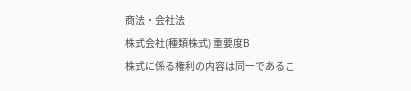商法・会社法
株式会社(種類株式) 重要度B
株式に係る権利の内容は同一であるこ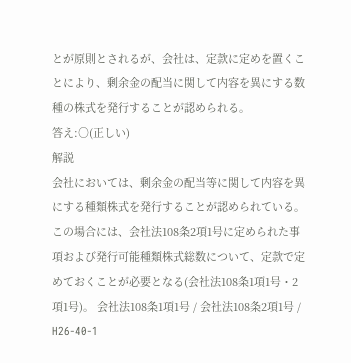とが原則とされるが、会社は、定款に定めを置くことにより、剰余金の配当に関して内容を異にする数種の株式を発行することが認められる。
答え:○(正しい)
解説
会社においては、剰余金の配当等に関して内容を異にする種類株式を発行することが認められている。この場合には、会社法108条2項1号に定められた事項および発行可能種類株式総数について、定款で定めておくことが必要となる(会社法108条1項1号・2項1号)。 会社法108条1項1号 / 会社法108条2項1号 / H26-40-1